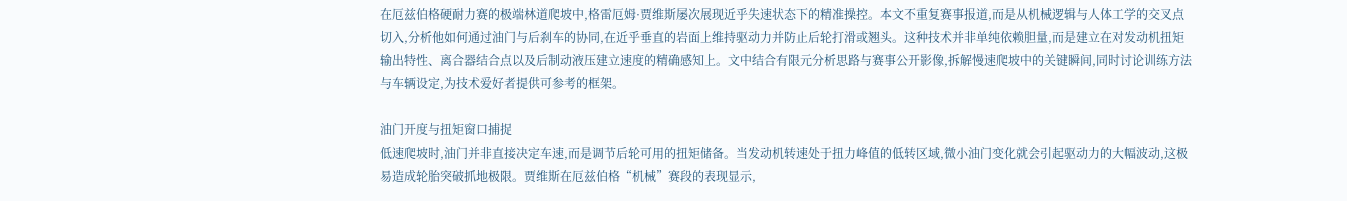在厄兹伯格硬耐力赛的极端林道爬坡中,格雷厄姆·贾维斯屡次展现近乎失速状态下的精准操控。本文不重复赛事报道,而是从机械逻辑与人体工学的交叉点切入,分析他如何通过油门与后刹车的协同,在近乎垂直的岩面上维持驱动力并防止后轮打滑或翘头。这种技术并非单纯依赖胆量,而是建立在对发动机扭矩输出特性、离合器结合点以及后制动液压建立速度的精确感知上。文中结合有限元分析思路与赛事公开影像,拆解慢速爬坡中的关键瞬间,同时讨论训练方法与车辆设定,为技术爱好者提供可参考的框架。

油门开度与扭矩窗口捕捉
低速爬坡时,油门并非直接决定车速,而是调节后轮可用的扭矩储备。当发动机转速处于扭力峰值的低转区域,微小油门变化就会引起驱动力的大幅波动,这极易造成轮胎突破抓地极限。贾维斯在厄兹伯格“机械”赛段的表现显示,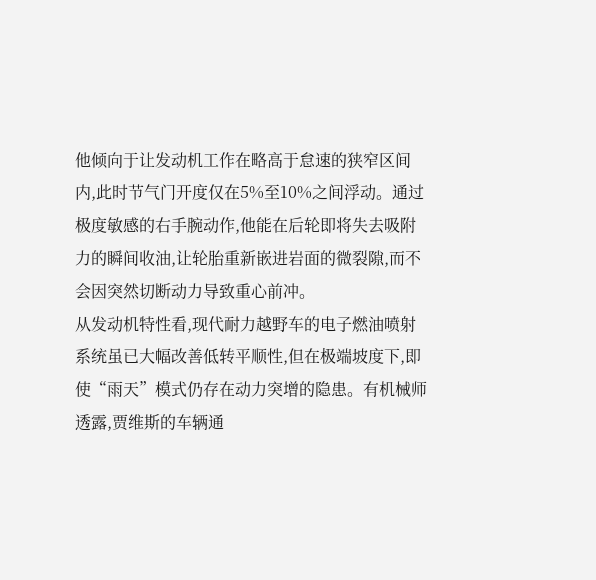他倾向于让发动机工作在略高于怠速的狭窄区间内,此时节气门开度仅在5%至10%之间浮动。通过极度敏感的右手腕动作,他能在后轮即将失去吸附力的瞬间收油,让轮胎重新嵌进岩面的微裂隙,而不会因突然切断动力导致重心前冲。
从发动机特性看,现代耐力越野车的电子燃油喷射系统虽已大幅改善低转平顺性,但在极端坡度下,即使“雨天”模式仍存在动力突增的隐患。有机械师透露,贾维斯的车辆通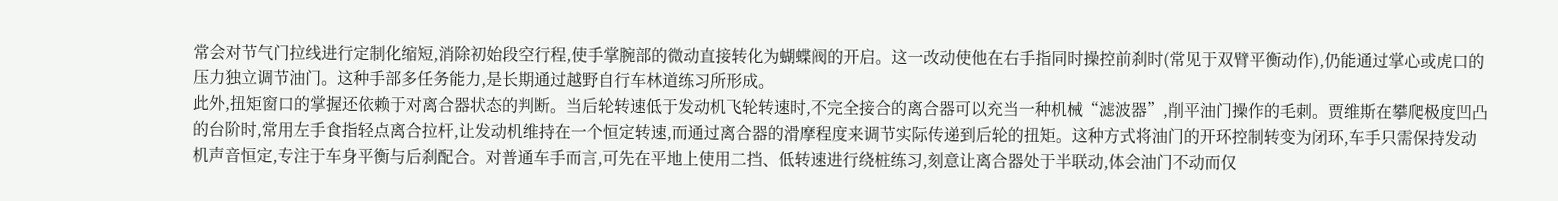常会对节气门拉线进行定制化缩短,消除初始段空行程,使手掌腕部的微动直接转化为蝴蝶阀的开启。这一改动使他在右手指同时操控前刹时(常见于双臂平衡动作),仍能通过掌心或虎口的压力独立调节油门。这种手部多任务能力,是长期通过越野自行车林道练习所形成。
此外,扭矩窗口的掌握还依赖于对离合器状态的判断。当后轮转速低于发动机飞轮转速时,不完全接合的离合器可以充当一种机械“滤波器”,削平油门操作的毛刺。贾维斯在攀爬极度凹凸的台阶时,常用左手食指轻点离合拉杆,让发动机维持在一个恒定转速,而通过离合器的滑摩程度来调节实际传递到后轮的扭矩。这种方式将油门的开环控制转变为闭环,车手只需保持发动机声音恒定,专注于车身平衡与后刹配合。对普通车手而言,可先在平地上使用二挡、低转速进行绕桩练习,刻意让离合器处于半联动,体会油门不动而仅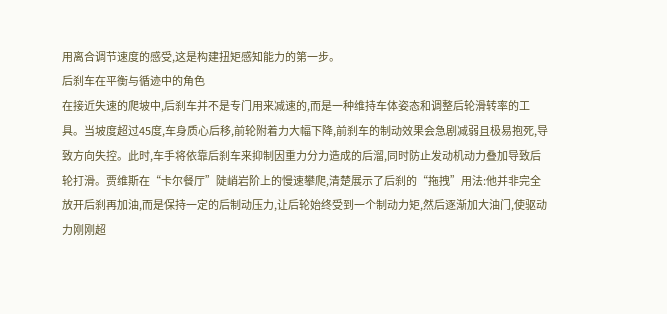用离合调节速度的感受,这是构建扭矩感知能力的第一步。
后刹车在平衡与循迹中的角色
在接近失速的爬坡中,后刹车并不是专门用来减速的,而是一种维持车体姿态和调整后轮滑转率的工具。当坡度超过45度,车身质心后移,前轮附着力大幅下降,前刹车的制动效果会急剧减弱且极易抱死,导致方向失控。此时,车手将依靠后刹车来抑制因重力分力造成的后溜,同时防止发动机动力叠加导致后轮打滑。贾维斯在“卡尔餐厅”陡峭岩阶上的慢速攀爬,清楚展示了后刹的“拖拽”用法:他并非完全放开后刹再加油,而是保持一定的后制动压力,让后轮始终受到一个制动力矩,然后逐渐加大油门,使驱动力刚刚超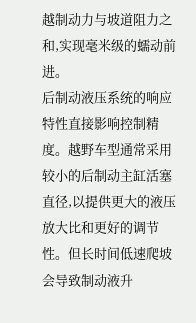越制动力与坡道阻力之和,实现毫米级的蠕动前进。
后制动液压系统的响应特性直接影响控制精度。越野车型通常采用较小的后制动主缸活塞直径,以提供更大的液压放大比和更好的调节性。但长时间低速爬坡会导致制动液升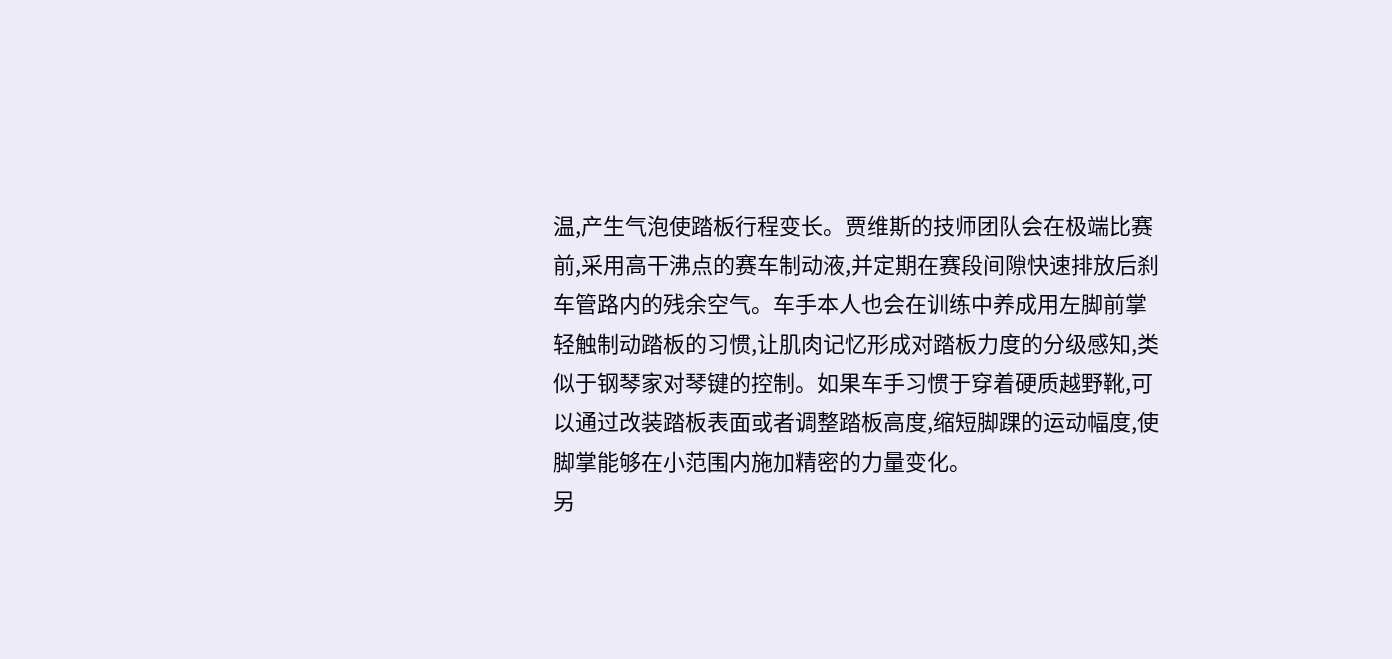温,产生气泡使踏板行程变长。贾维斯的技师团队会在极端比赛前,采用高干沸点的赛车制动液,并定期在赛段间隙快速排放后刹车管路内的残余空气。车手本人也会在训练中养成用左脚前掌轻触制动踏板的习惯,让肌肉记忆形成对踏板力度的分级感知,类似于钢琴家对琴键的控制。如果车手习惯于穿着硬质越野靴,可以通过改装踏板表面或者调整踏板高度,缩短脚踝的运动幅度,使脚掌能够在小范围内施加精密的力量变化。
另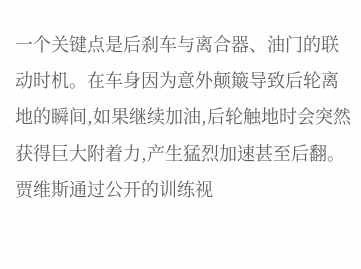一个关键点是后刹车与离合器、油门的联动时机。在车身因为意外颠簸导致后轮离地的瞬间,如果继续加油,后轮触地时会突然获得巨大附着力,产生猛烈加速甚至后翻。贾维斯通过公开的训练视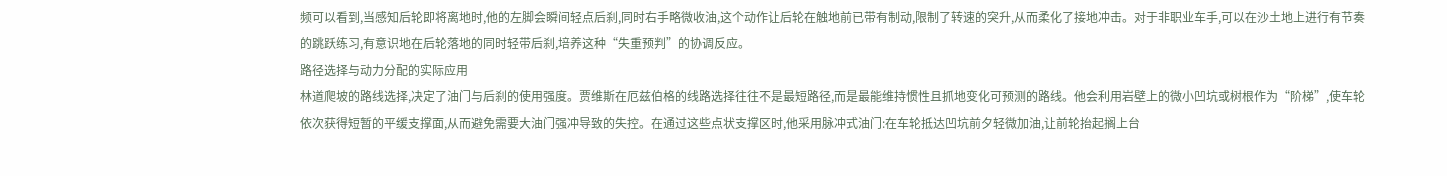频可以看到,当感知后轮即将离地时,他的左脚会瞬间轻点后刹,同时右手略微收油,这个动作让后轮在触地前已带有制动,限制了转速的突升,从而柔化了接地冲击。对于非职业车手,可以在沙土地上进行有节奏的跳跃练习,有意识地在后轮落地的同时轻带后刹,培养这种“失重预判”的协调反应。
路径选择与动力分配的实际应用
林道爬坡的路线选择,决定了油门与后刹的使用强度。贾维斯在厄兹伯格的线路选择往往不是最短路径,而是最能维持惯性且抓地变化可预测的路线。他会利用岩壁上的微小凹坑或树根作为“阶梯”,使车轮依次获得短暂的平缓支撑面,从而避免需要大油门强冲导致的失控。在通过这些点状支撑区时,他采用脉冲式油门:在车轮抵达凹坑前夕轻微加油,让前轮抬起搁上台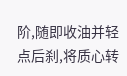阶,随即收油并轻点后刹,将质心转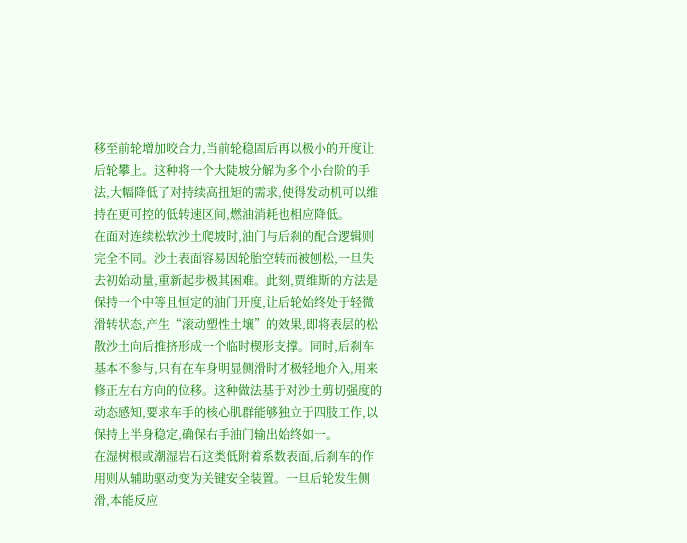移至前轮增加咬合力,当前轮稳固后再以极小的开度让后轮攀上。这种将一个大陡坡分解为多个小台阶的手法,大幅降低了对持续高扭矩的需求,使得发动机可以维持在更可控的低转速区间,燃油消耗也相应降低。
在面对连续松软沙土爬坡时,油门与后刹的配合逻辑则完全不同。沙土表面容易因轮胎空转而被刨松,一旦失去初始动量,重新起步极其困难。此刻,贾维斯的方法是保持一个中等且恒定的油门开度,让后轮始终处于轻微滑转状态,产生“滚动塑性土壤”的效果,即将表层的松散沙土向后推挤形成一个临时楔形支撑。同时,后刹车基本不参与,只有在车身明显侧滑时才极轻地介入,用来修正左右方向的位移。这种做法基于对沙土剪切强度的动态感知,要求车手的核心肌群能够独立于四肢工作,以保持上半身稳定,确保右手油门输出始终如一。
在湿树根或潮湿岩石这类低附着系数表面,后刹车的作用则从辅助驱动变为关键安全装置。一旦后轮发生侧滑,本能反应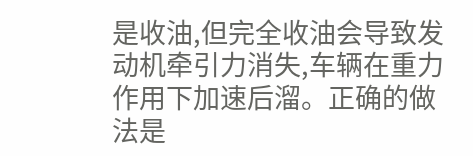是收油,但完全收油会导致发动机牵引力消失,车辆在重力作用下加速后溜。正确的做法是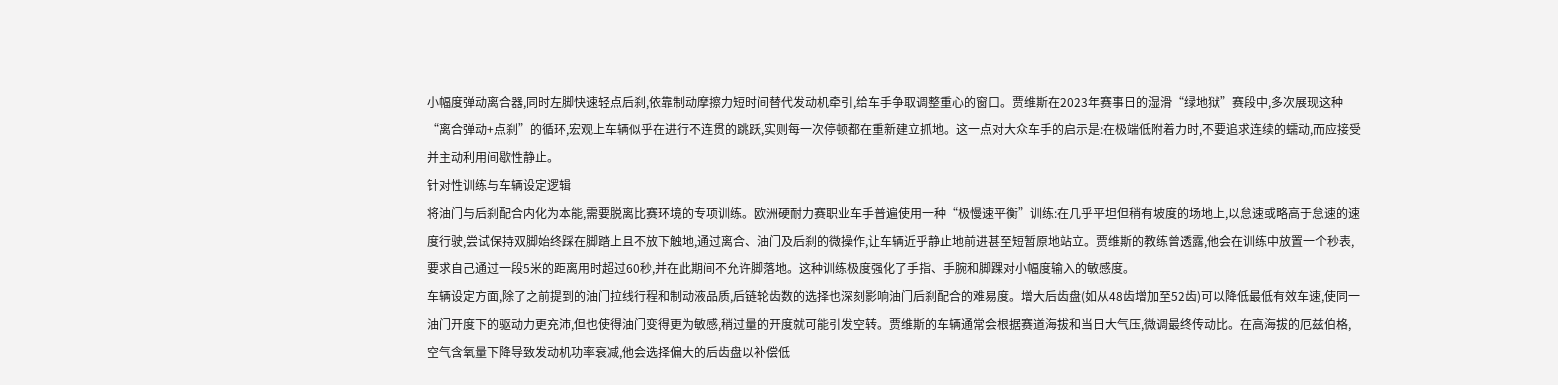小幅度弹动离合器,同时左脚快速轻点后刹,依靠制动摩擦力短时间替代发动机牵引,给车手争取调整重心的窗口。贾维斯在2023年赛事日的湿滑“绿地狱”赛段中,多次展现这种“离合弹动+点刹”的循环,宏观上车辆似乎在进行不连贯的跳跃,实则每一次停顿都在重新建立抓地。这一点对大众车手的启示是:在极端低附着力时,不要追求连续的蠕动,而应接受并主动利用间歇性静止。
针对性训练与车辆设定逻辑
将油门与后刹配合内化为本能,需要脱离比赛环境的专项训练。欧洲硬耐力赛职业车手普遍使用一种“极慢速平衡”训练:在几乎平坦但稍有坡度的场地上,以怠速或略高于怠速的速度行驶,尝试保持双脚始终踩在脚踏上且不放下触地,通过离合、油门及后刹的微操作,让车辆近乎静止地前进甚至短暂原地站立。贾维斯的教练曾透露,他会在训练中放置一个秒表,要求自己通过一段5米的距离用时超过60秒,并在此期间不允许脚落地。这种训练极度强化了手指、手腕和脚踝对小幅度输入的敏感度。
车辆设定方面,除了之前提到的油门拉线行程和制动液品质,后链轮齿数的选择也深刻影响油门后刹配合的难易度。增大后齿盘(如从48齿增加至52齿)可以降低最低有效车速,使同一油门开度下的驱动力更充沛,但也使得油门变得更为敏感,稍过量的开度就可能引发空转。贾维斯的车辆通常会根据赛道海拔和当日大气压,微调最终传动比。在高海拔的厄兹伯格,空气含氧量下降导致发动机功率衰减,他会选择偏大的后齿盘以补偿低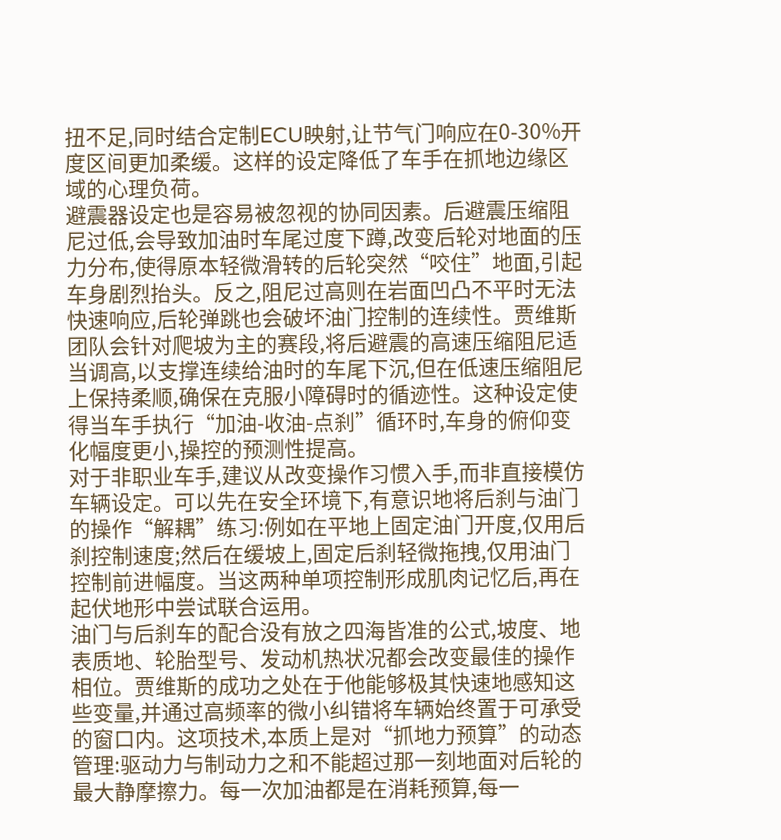扭不足,同时结合定制ECU映射,让节气门响应在0-30%开度区间更加柔缓。这样的设定降低了车手在抓地边缘区域的心理负荷。
避震器设定也是容易被忽视的协同因素。后避震压缩阻尼过低,会导致加油时车尾过度下蹲,改变后轮对地面的压力分布,使得原本轻微滑转的后轮突然“咬住”地面,引起车身剧烈抬头。反之,阻尼过高则在岩面凹凸不平时无法快速响应,后轮弹跳也会破坏油门控制的连续性。贾维斯团队会针对爬坡为主的赛段,将后避震的高速压缩阻尼适当调高,以支撑连续给油时的车尾下沉,但在低速压缩阻尼上保持柔顺,确保在克服小障碍时的循迹性。这种设定使得当车手执行“加油-收油-点刹”循环时,车身的俯仰变化幅度更小,操控的预测性提高。
对于非职业车手,建议从改变操作习惯入手,而非直接模仿车辆设定。可以先在安全环境下,有意识地将后刹与油门的操作“解耦”练习:例如在平地上固定油门开度,仅用后刹控制速度;然后在缓坡上,固定后刹轻微拖拽,仅用油门控制前进幅度。当这两种单项控制形成肌肉记忆后,再在起伏地形中尝试联合运用。
油门与后刹车的配合没有放之四海皆准的公式,坡度、地表质地、轮胎型号、发动机热状况都会改变最佳的操作相位。贾维斯的成功之处在于他能够极其快速地感知这些变量,并通过高频率的微小纠错将车辆始终置于可承受的窗口内。这项技术,本质上是对“抓地力预算”的动态管理:驱动力与制动力之和不能超过那一刻地面对后轮的最大静摩擦力。每一次加油都是在消耗预算,每一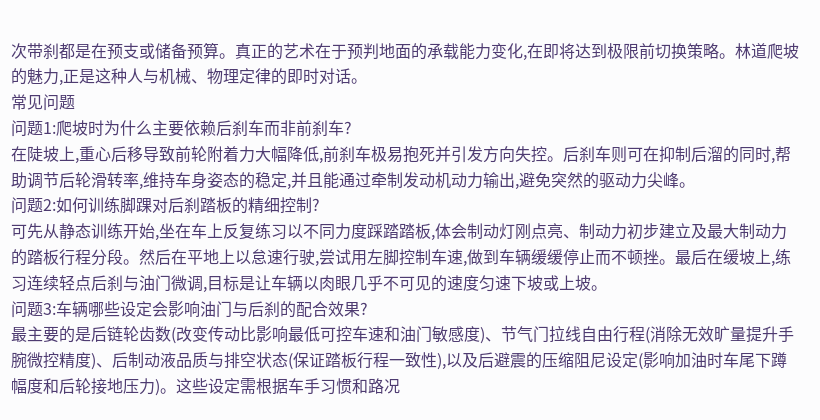次带刹都是在预支或储备预算。真正的艺术在于预判地面的承载能力变化,在即将达到极限前切换策略。林道爬坡的魅力,正是这种人与机械、物理定律的即时对话。
常见问题
问题1:爬坡时为什么主要依赖后刹车而非前刹车?
在陡坡上,重心后移导致前轮附着力大幅降低,前刹车极易抱死并引发方向失控。后刹车则可在抑制后溜的同时,帮助调节后轮滑转率,维持车身姿态的稳定,并且能通过牵制发动机动力输出,避免突然的驱动力尖峰。
问题2:如何训练脚踝对后刹踏板的精细控制?
可先从静态训练开始,坐在车上反复练习以不同力度踩踏踏板,体会制动灯刚点亮、制动力初步建立及最大制动力的踏板行程分段。然后在平地上以怠速行驶,尝试用左脚控制车速,做到车辆缓缓停止而不顿挫。最后在缓坡上,练习连续轻点后刹与油门微调,目标是让车辆以肉眼几乎不可见的速度匀速下坡或上坡。
问题3:车辆哪些设定会影响油门与后刹的配合效果?
最主要的是后链轮齿数(改变传动比影响最低可控车速和油门敏感度)、节气门拉线自由行程(消除无效旷量提升手腕微控精度)、后制动液品质与排空状态(保证踏板行程一致性),以及后避震的压缩阻尼设定(影响加油时车尾下蹲幅度和后轮接地压力)。这些设定需根据车手习惯和路况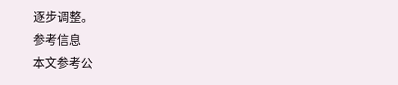逐步调整。
参考信息
本文参考公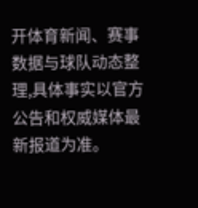开体育新闻、赛事数据与球队动态整理,具体事实以官方公告和权威媒体最新报道为准。